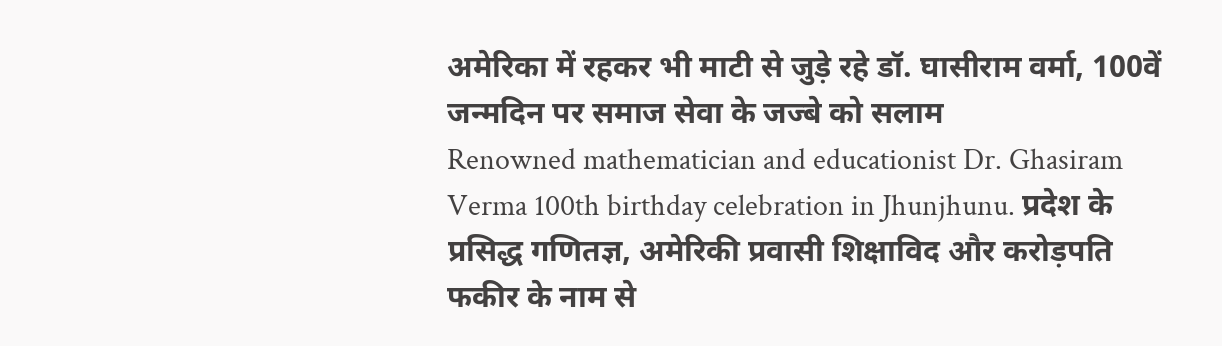अमेरिका में रहकर भी माटी से जुड़े रहे डॉ. घासीराम वर्मा, 100वें जन्मदिन पर समाज सेवा के जज्बे को सलाम
Renowned mathematician and educationist Dr. Ghasiram Verma 100th birthday celebration in Jhunjhunu. प्रदेश के प्रसिद्ध गणितज्ञ, अमेरिकी प्रवासी शिक्षाविद और करोड़पति फकीर के नाम से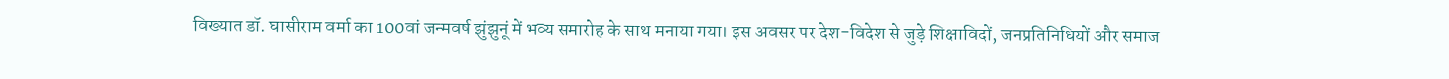विख्यात डॉ. घासीराम वर्मा का 100वां जन्मवर्ष झुंझुनूं में भव्य समारोह के साथ मनाया गया। इस अवसर पर देश-विदेश से जुड़े शिक्षाविदों, जनप्रतिनिधियों और समाज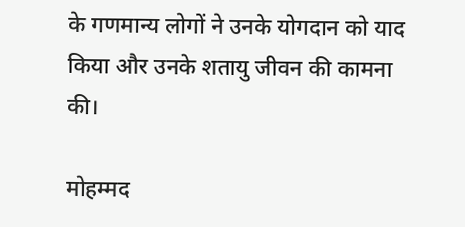के गणमान्य लोगों ने उनके योगदान को याद किया और उनके शतायु जीवन की कामना की।

मोहम्मद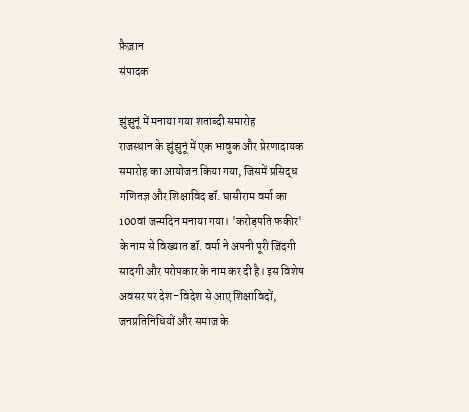फ़ैज़ान
संपादक

झुंझुनूं में मनाया गया शताब्दी समारोह
राजस्थान के झुंझुनूं में एक भावुक और प्रेरणादायक समारोह का आयोजन किया गया, जिसमें प्रसिद्ध गणितज्ञ और शिक्षाविद डॉ. घासीराम वर्मा का 100वां जन्मदिन मनाया गया। 'करोड़पति फकीर' के नाम से विख्यात डॉ. वर्मा ने अपनी पूरी जिंदगी सादगी और परोपकार के नाम कर दी है। इस विशेष अवसर पर देश-विदेश से आए शिक्षाविदों, जनप्रतिनिधियों और समाज के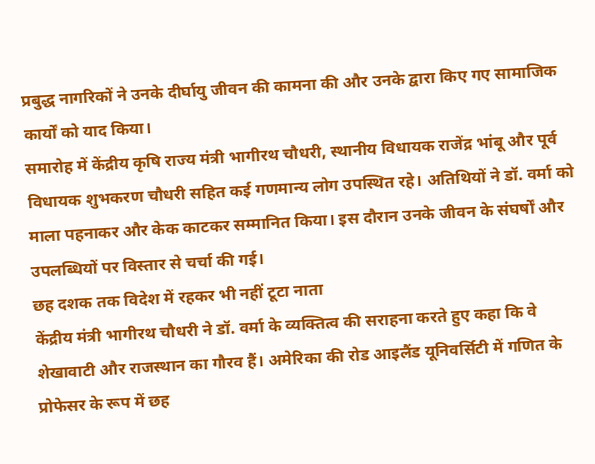प्रबुद्ध नागरिकों ने उनके दीर्घायु जीवन की कामना की और उनके द्वारा किए गए सामाजिक कार्यों को याद किया।
समारोह में केंद्रीय कृषि राज्य मंत्री भागीरथ चौधरी, स्थानीय विधायक राजेंद्र भांबू और पूर्व विधायक शुभकरण चौधरी सहित कई गणमान्य लोग उपस्थित रहे। अतिथियों ने डॉ. वर्मा को माला पहनाकर और केक काटकर सम्मानित किया। इस दौरान उनके जीवन के संघर्षों और उपलब्धियों पर विस्तार से चर्चा की गई।
छह दशक तक विदेश में रहकर भी नहीं टूटा नाता
केंद्रीय मंत्री भागीरथ चौधरी ने डॉ. वर्मा के व्यक्तित्व की सराहना करते हुए कहा कि वे शेखावाटी और राजस्थान का गौरव हैं। अमेरिका की रोड आइलैंड यूनिवर्सिटी में गणित के प्रोफेसर के रूप में छह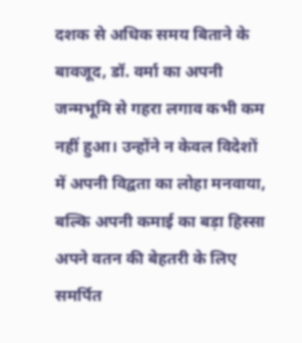दशक से अधिक समय बिताने के बावजूद, डॉ. वर्मा का अपनी जन्मभूमि से गहरा लगाव कभी कम नहीं हुआ। उन्होंने न केवल विदेशों में अपनी विद्वता का लोहा मनवाया, बल्कि अपनी कमाई का बड़ा हिस्सा अपने वतन की बेहतरी के लिए समर्पित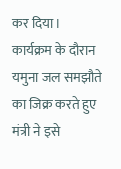कर दिया।
कार्यक्रम के दौरान यमुना जल समझौते का जिक्र करते हुए मंत्री ने इसे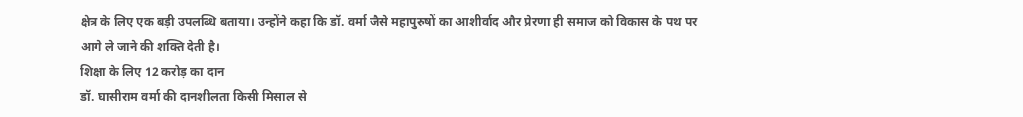क्षेत्र के लिए एक बड़ी उपलब्धि बताया। उन्होंने कहा कि डॉ. वर्मा जैसे महापुरुषों का आशीर्वाद और प्रेरणा ही समाज को विकास के पथ पर आगे ले जाने की शक्ति देती है।
शिक्षा के लिए 12 करोड़ का दान
डॉ. घासीराम वर्मा की दानशीलता किसी मिसाल से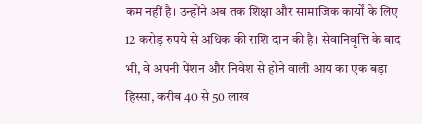कम नहीं है। उन्होंने अब तक शिक्षा और सामाजिक कार्यों के लिए 12 करोड़ रुपये से अधिक की राशि दान की है। सेवानिवृत्ति के बाद भी, वे अपनी पेंशन और निवेश से होने वाली आय का एक बड़ा हिस्सा, करीब 40 से 50 लाख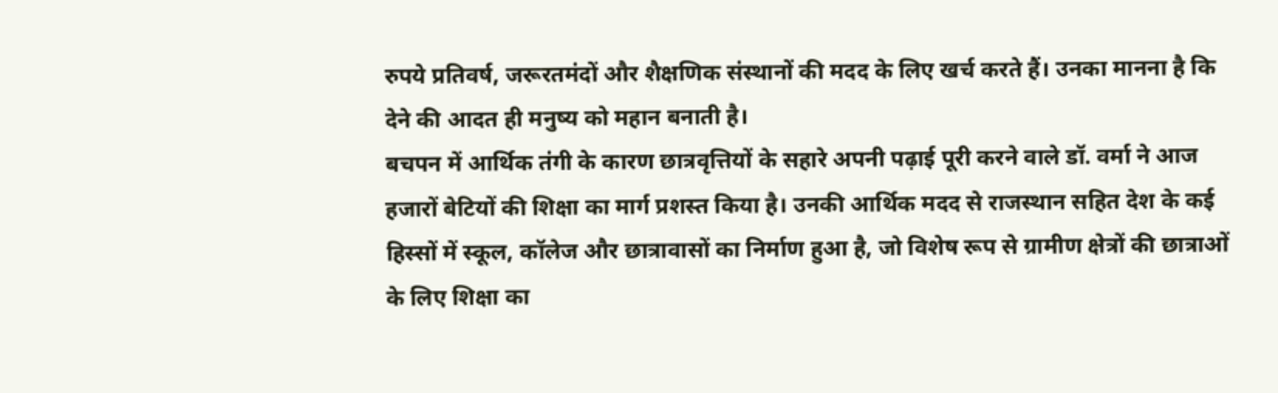रुपये प्रतिवर्ष, जरूरतमंदों और शैक्षणिक संस्थानों की मदद के लिए खर्च करते हैं। उनका मानना है कि देने की आदत ही मनुष्य को महान बनाती है।
बचपन में आर्थिक तंगी के कारण छात्रवृत्तियों के सहारे अपनी पढ़ाई पूरी करने वाले डॉ. वर्मा ने आज हजारों बेटियों की शिक्षा का मार्ग प्रशस्त किया है। उनकी आर्थिक मदद से राजस्थान सहित देश के कई हिस्सों में स्कूल, कॉलेज और छात्रावासों का निर्माण हुआ है, जो विशेष रूप से ग्रामीण क्षेत्रों की छात्राओं के लिए शिक्षा का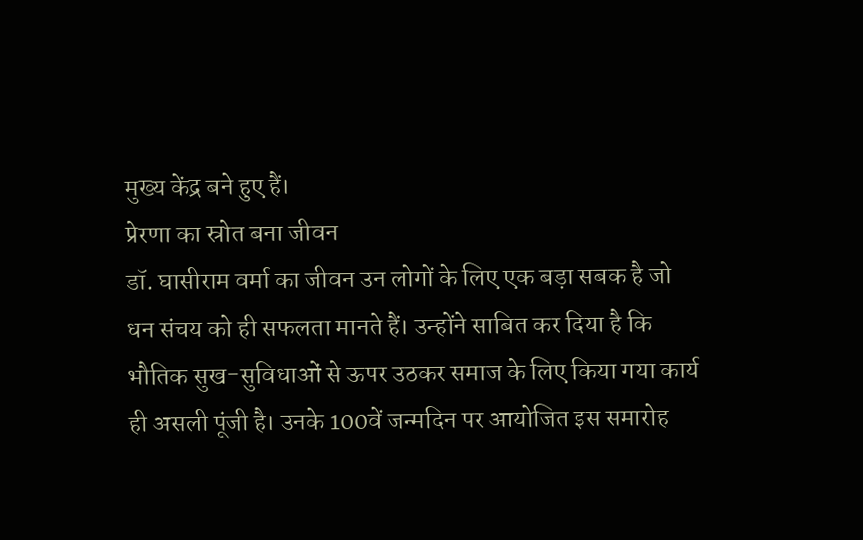मुख्य केंद्र बने हुए हैं।
प्रेरणा का स्रोत बना जीवन
डॉ. घासीराम वर्मा का जीवन उन लोगों के लिए एक बड़ा सबक है जो धन संचय को ही सफलता मानते हैं। उन्होंने साबित कर दिया है कि भौतिक सुख-सुविधाओं से ऊपर उठकर समाज के लिए किया गया कार्य ही असली पूंजी है। उनके 100वें जन्मदिन पर आयोजित इस समारोह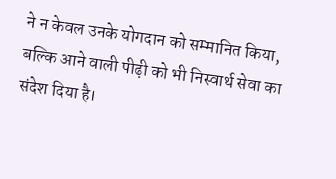ने न केवल उनके योगदान को सम्मानित किया, बल्कि आने वाली पीढ़ी को भी निस्वार्थ सेवा का संदेश दिया है।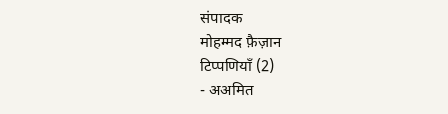संपादक
मोहम्मद फ़ैज़ान
टिप्पणियाँ (2)
- अअमित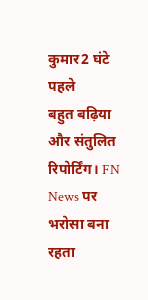कुमार2 घंटे पहले
बहुत बढ़िया और संतुलित रिपोर्टिंग। FN News पर भरोसा बना रहता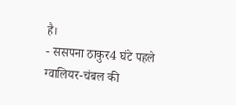है।
- ससपना ठाकुर4 घंटे पहले
ग्वालियर-चंबल की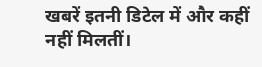खबरें इतनी डिटेल में और कहीं नहीं मिलतीं।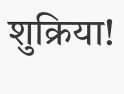शुक्रिया!